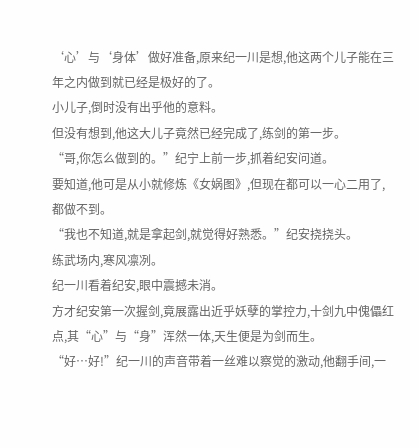‘心’与‘身体’做好准备,原来纪一川是想,他这两个儿子能在三年之内做到就已经是极好的了。
小儿子,倒时没有出乎他的意料。
但没有想到,他这大儿子竟然已经完成了,练剑的第一步。
“哥,你怎么做到的。”纪宁上前一步,抓着纪安问道。
要知道,他可是从小就修炼《女娲图》,但现在都可以一心二用了,都做不到。
“我也不知道,就是拿起剑,就觉得好熟悉。”纪安挠挠头。
练武场内,寒风凛冽。
纪一川看着纪安,眼中震撼未消。
方才纪安第一次握剑,竟展露出近乎妖孽的掌控力,十剑九中傀儡红点,其“心”与“身”浑然一体,天生便是为剑而生。
“好…好!”纪一川的声音带着一丝难以察觉的激动,他翻手间,一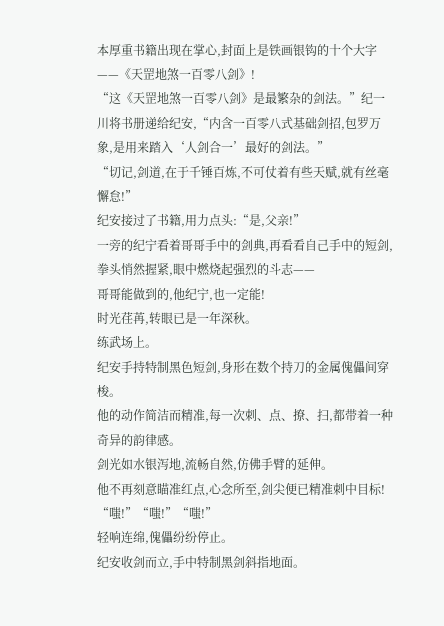本厚重书籍出现在掌心,封面上是铁画银钩的十个大字——《天罡地煞一百零八剑》!
“这《天罡地煞一百零八剑》是最繁杂的剑法。”纪一川将书册递给纪安,“内含一百零八式基础剑招,包罗万象,是用来踏入‘人剑合一’最好的剑法。”
“切记,剑道,在于千锤百炼,不可仗着有些天赋,就有丝毫懈怠!”
纪安接过了书籍,用力点头:“是,父亲!”
一旁的纪宁看着哥哥手中的剑典,再看看自己手中的短剑,拳头悄然握紧,眼中燃烧起强烈的斗志——
哥哥能做到的,他纪宁,也一定能!
时光荏苒,转眼已是一年深秋。
练武场上。
纪安手持特制黑色短剑,身形在数个持刀的金属傀儡间穿梭。
他的动作简洁而精准,每一次刺、点、撩、扫,都带着一种奇异的韵律感。
剑光如水银泻地,流畅自然,仿佛手臂的延伸。
他不再刻意瞄准红点,心念所至,剑尖便已精准刺中目标!
“嗤!”“嗤!”“嗤!”
轻响连绵,傀儡纷纷停止。
纪安收剑而立,手中特制黑剑斜指地面。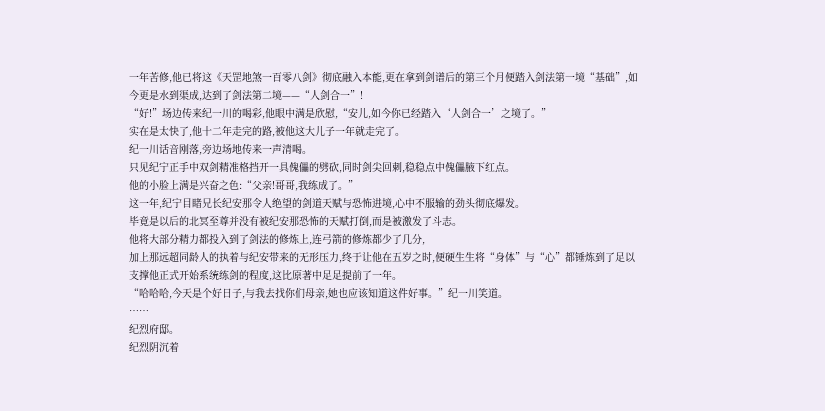一年苦修,他已将这《天罡地煞一百零八剑》彻底融入本能,更在拿到剑谱后的第三个月便踏入剑法第一境“基础”,如今更是水到渠成,达到了剑法第二境——“人剑合一”!
“好!”场边传来纪一川的喝彩,他眼中满是欣慰,“安儿,如今你已经踏入‘人剑合一’之境了。”
实在是太快了,他十二年走完的路,被他这大儿子一年就走完了。
纪一川话音刚落,旁边场地传来一声清喝。
只见纪宁正手中双剑精准格挡开一具傀儡的劈砍,同时剑尖回刺,稳稳点中傀儡腋下红点。
他的小脸上满是兴奋之色:“父亲!哥哥,我练成了。”
这一年,纪宁目睹兄长纪安那令人绝望的剑道天赋与恐怖进境,心中不服输的劲头彻底爆发。
毕竟是以后的北冥至尊并没有被纪安那恐怖的天赋打倒,而是被激发了斗志。
他将大部分精力都投入到了剑法的修炼上,连弓箭的修炼都少了几分,
加上那远超同龄人的执着与纪安带来的无形压力,终于让他在五岁之时,便硬生生将“身体”与“心”都锤炼到了足以支撑他正式开始系统练剑的程度,这比原著中足足提前了一年。
“哈哈哈,今天是个好日子,与我去找你们母亲,她也应该知道这件好事。”纪一川笑道。
……
纪烈府邸。
纪烈阴沉着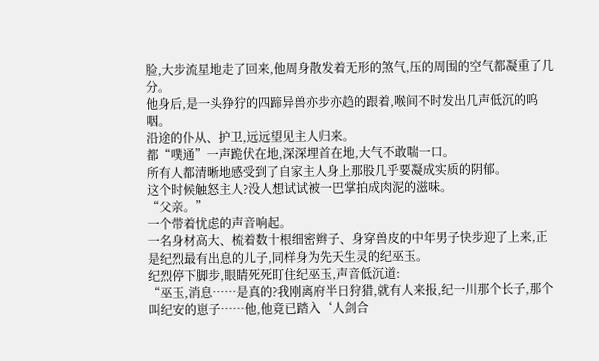脸,大步流星地走了回来,他周身散发着无形的煞气,压的周围的空气都凝重了几分。
他身后,是一头狰狞的四蹄异兽亦步亦趋的跟着,喉间不时发出几声低沉的呜咽。
沿途的仆从、护卫,远远望见主人归来。
都“噗通”一声跪伏在地,深深埋首在地,大气不敢喘一口。
所有人都清晰地感受到了自家主人身上那股几乎要凝成实质的阴郁。
这个时候触怒主人?没人想试试被一巴掌拍成肉泥的滋味。
“父亲。”
一个带着忧虑的声音响起。
一名身材高大、梳着数十根细密辫子、身穿兽皮的中年男子快步迎了上来,正是纪烈最有出息的儿子,同样身为先天生灵的纪巫玉。
纪烈停下脚步,眼睛死死盯住纪巫玉,声音低沉道:
“巫玉,消息……是真的?我刚离府半日狩猎,就有人来报,纪一川那个长子,那个叫纪安的崽子……他,他竟已踏入‘人剑合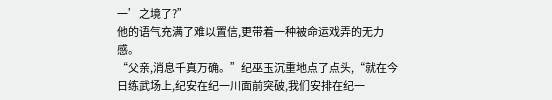一’之境了?”
他的语气充满了难以置信,更带着一种被命运戏弄的无力感。
“父亲,消息千真万确。”纪巫玉沉重地点了点头,“就在今日练武场上,纪安在纪一川面前突破,我们安排在纪一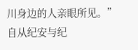川身边的人亲眼所见。”
自从纪安与纪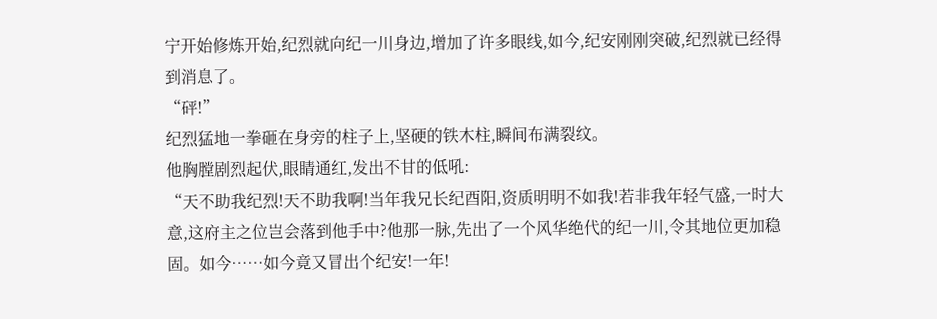宁开始修炼开始,纪烈就向纪一川身边,增加了许多眼线,如今,纪安刚刚突破,纪烈就已经得到消息了。
“砰!”
纪烈猛地一拳砸在身旁的柱子上,坚硬的铁木柱,瞬间布满裂纹。
他胸膛剧烈起伏,眼睛通红,发出不甘的低吼:
“天不助我纪烈!天不助我啊!当年我兄长纪酉阳,资质明明不如我!若非我年轻气盛,一时大意,这府主之位岂会落到他手中?他那一脉,先出了一个风华绝代的纪一川,令其地位更加稳固。如今……如今竟又冒出个纪安!一年!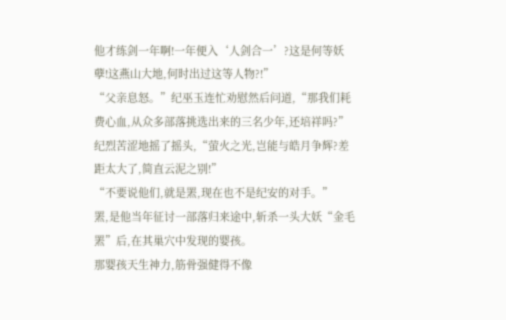他才练剑一年啊!一年便入‘人剑合一’?这是何等妖孽!这燕山大地,何时出过这等人物?!”
“父亲息怒。”纪巫玉连忙劝慰然后问道,“那我们耗费心血,从众多部落挑选出来的三名少年,还培祥吗?”
纪烈苦涩地摇了摇头,“萤火之光,岂能与皓月争辉?差距太大了,简直云泥之别!”
“不要说他们,就是罴,现在也不是纪安的对手。”
罴,是他当年征讨一部落归来途中,斩杀一头大妖“金毛罴”后,在其巢穴中发现的婴孩。
那婴孩天生神力,筋骨强健得不像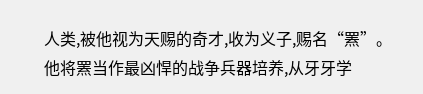人类,被他视为天赐的奇才,收为义子,赐名“罴”。
他将罴当作最凶悍的战争兵器培养,从牙牙学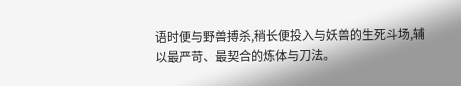语时便与野兽搏杀,稍长便投入与妖兽的生死斗场,辅以最严苛、最契合的炼体与刀法。